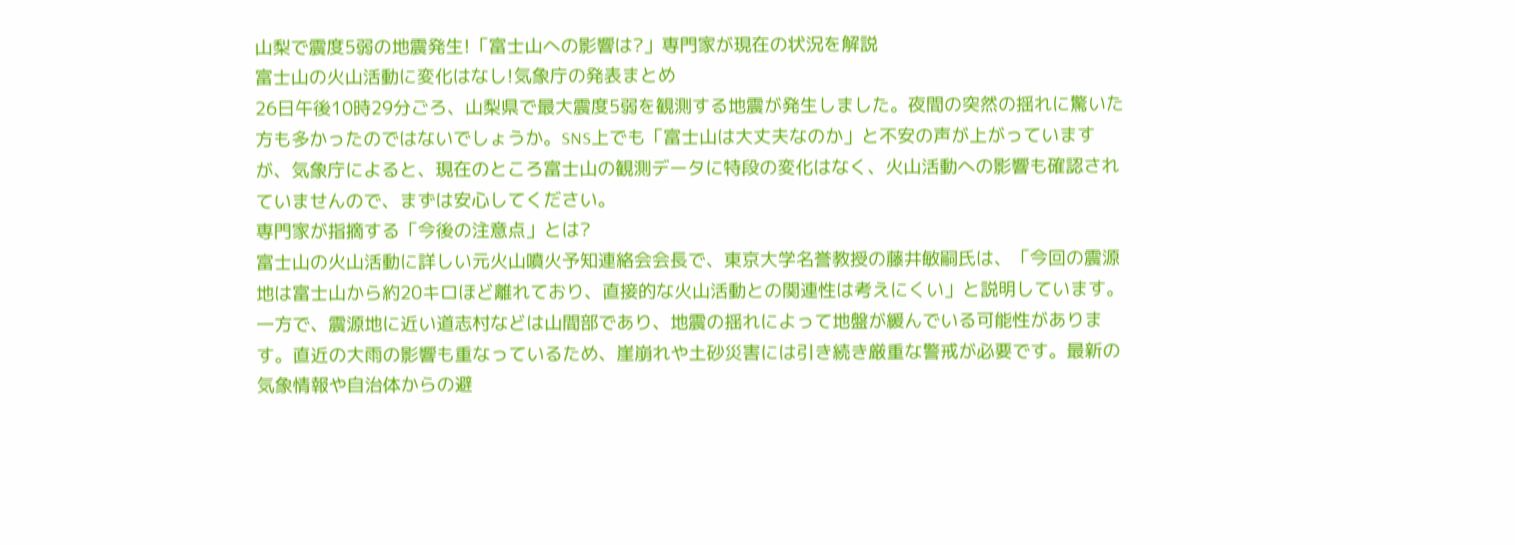山梨で震度5弱の地震発生!「富士山への影響は?」専門家が現在の状況を解説
富士山の火山活動に変化はなし!気象庁の発表まとめ
26日午後10時29分ごろ、山梨県で最大震度5弱を観測する地震が発生しました。夜間の突然の揺れに驚いた方も多かったのではないでしょうか。SNS上でも「富士山は大丈夫なのか」と不安の声が上がっていますが、気象庁によると、現在のところ富士山の観測データに特段の変化はなく、火山活動への影響も確認されていませんので、まずは安心してください。
専門家が指摘する「今後の注意点」とは?
富士山の火山活動に詳しい元火山噴火予知連絡会会長で、東京大学名誉教授の藤井敏嗣氏は、「今回の震源地は富士山から約20キロほど離れており、直接的な火山活動との関連性は考えにくい」と説明しています。一方で、震源地に近い道志村などは山間部であり、地震の揺れによって地盤が緩んでいる可能性があります。直近の大雨の影響も重なっているため、崖崩れや土砂災害には引き続き厳重な警戒が必要です。最新の気象情報や自治体からの避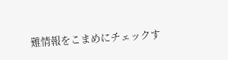難情報をこまめにチェックす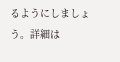るようにしましょう。詳細は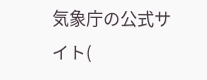気象庁の公式サイト(